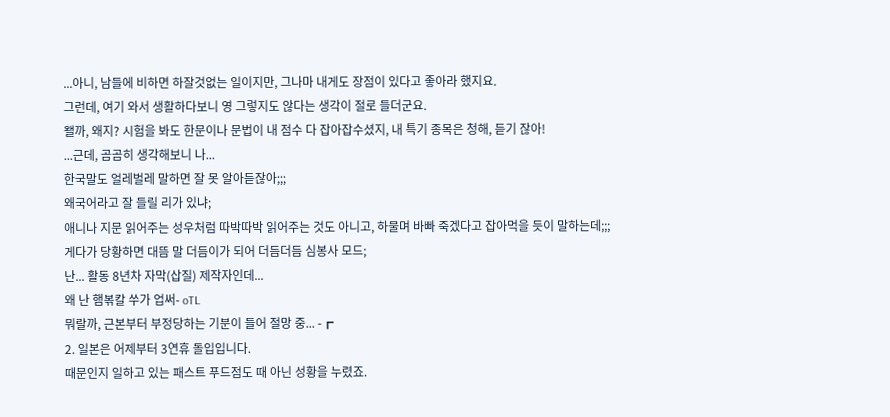...아니, 남들에 비하면 하잘것없는 일이지만, 그나마 내게도 장점이 있다고 좋아라 했지요.
그런데, 여기 와서 생활하다보니 영 그렇지도 않다는 생각이 절로 들더군요.
왤까, 왜지? 시험을 봐도 한문이나 문법이 내 점수 다 잡아잡수셨지, 내 특기 종목은 청해, 듣기 잖아!
...근데, 곰곰히 생각해보니 나...
한국말도 얼레벌레 말하면 잘 못 알아듣잖아;;;
왜국어라고 잘 들릴 리가 있냐;
애니나 지문 읽어주는 성우처럼 따박따박 읽어주는 것도 아니고, 하물며 바빠 죽겠다고 잡아먹을 듯이 말하는데;;;
게다가 당황하면 대뜸 말 더듬이가 되어 더듬더듬 심봉사 모드;
난... 활동 8년차 자막(삽질) 제작자인데...
왜 난 햄볶칼 쑤가 업써- oTL
뭐랄까, 근본부터 부정당하는 기분이 들어 절망 중... -┏
2. 일본은 어제부터 3연휴 돌입입니다.
때문인지 일하고 있는 패스트 푸드점도 때 아닌 성황을 누렸죠.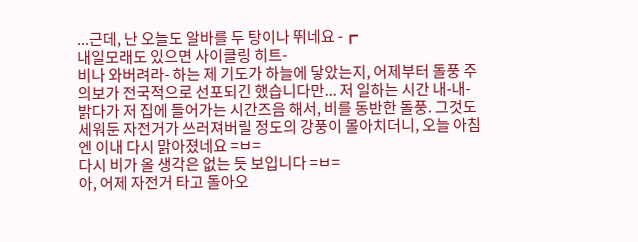...근데, 난 오늘도 알바를 두 탕이나 뛰네요 -┏
내일모래도 있으면 사이클링 히트-
비나 와버려라- 하는 제 기도가 하늘에 닿았는지, 어제부터 돌풍 주의보가 전국적으로 선포되긴 했습니다만... 저 일하는 시간 내-내- 밝다가 저 집에 들어가는 시간즈음 해서, 비를 동반한 돌풍. 그것도 세워둔 자전거가 쓰러져버릴 정도의 강풍이 몰아치더니, 오늘 아침엔 이내 다시 맑아졌네요 =ㅂ=
다시 비가 올 생각은 없는 듯 보입니다 =ㅂ=
아, 어제 자전거 타고 돌아오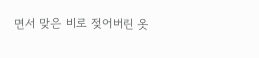면서 맞은 비로 젖어버린 옷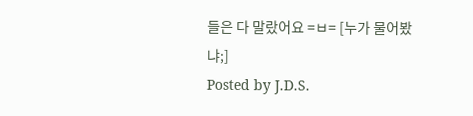들은 다 말랐어요 =ㅂ= [누가 물어봤냐;]
Posted by J.D.S.